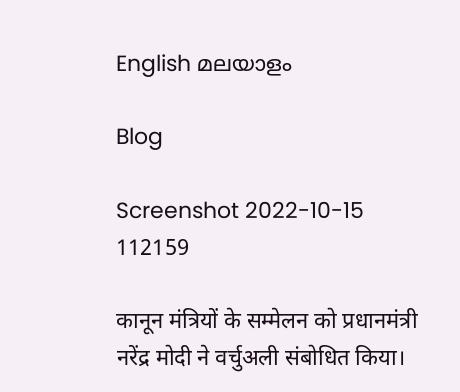English മലയാളം

Blog

Screenshot 2022-10-15 112159

कानून मंत्रियों के सम्मेलन को प्रधानमंत्री नरेंद्र मोदी ने वर्चुअली संबोधित किया।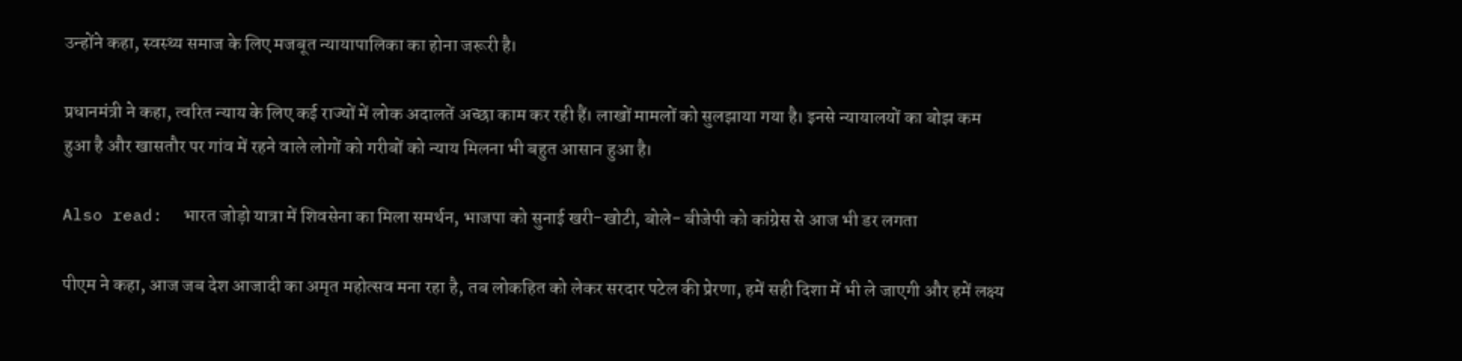उन्होंने कहा, स्वस्थ्य समाज के लिए मजबूत न्यायापालिका का होना जरूरी है।

प्रधानमंत्री ने कहा, त्वरित न्याय के लिए कई राज्यों में लोक अदालतें अच्छा काम कर रही हैं। लाखों मामलों को सुलझाया गया है। इनसे न्यायालयों का बोझ कम हुआ है और खासतौर पर गांव में रहने वाले लोगों को गरीबों को न्याय मिलना भी बहुत आसान हुआ है।

Also read:  भारत जोड़ो यात्रा में शिवसेना का मिला समर्थन, भाजपा को सुनाई खरी-खोटी, बोले- बीजेपी को कांग्रेस से आज भी डर लगता

पीएम ने कहा, आज जब देश आजादी का अमृत महोत्सव मना रहा है, तब लोकहित को लेकर सरदार पटेल की प्रेरणा, हमें सही दिशा में भी ले जाएगी और हमें लक्ष्य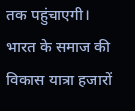तक पहुंचाएगी। भारत के समाज की विकास यात्रा हजारों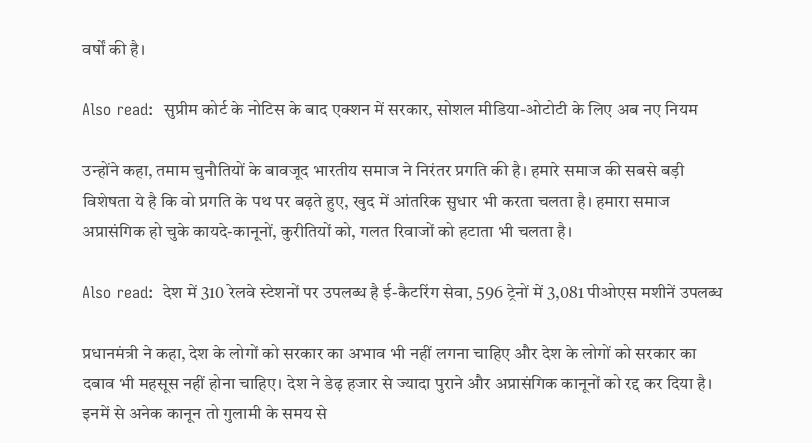वर्षों की है।

Also read:  सुप्रीम कोर्ट के नोटिस के बाद एक्शन में सरकार, सोशल मीडिया-ओटोटी के लिए अब नए नियम

उन्होंने कहा, तमाम चुनौतियों के बावजूद भारतीय समाज ने निरंतर प्रगति की है। हमारे समाज की सबसे बड़ी विशेषता ये है कि वो प्रगति के पथ पर बढ़ते हुए, खुद में आंतरिक सुधार भी करता चलता है। हमारा समाज अप्रासंगिक हो चुके कायदे-कानूनों, कुरीतियों को, गलत रिवाजों को हटाता भी चलता है।

Also read:  देश में 310 रेलवे स्टेशनों पर उपलब्ध है ई-कैटरिंग सेवा, 596 ट्रेनों में 3,081 पीओएस मशीनें उपलब्ध

प्रधानमंत्री ने कहा, देश के लोगों को सरकार का अभाव भी नहीं लगना चाहिए और देश के लोगों को सरकार का दबाव भी महसूस नहीं होना चाहिए। देश ने डेढ़ हजार से ज्यादा पुराने और अप्रासंगिक कानूनों को रद्द कर दिया है। इनमें से अनेक कानून तो गुलामी के समय से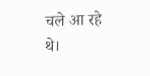चले आ रहे थे।